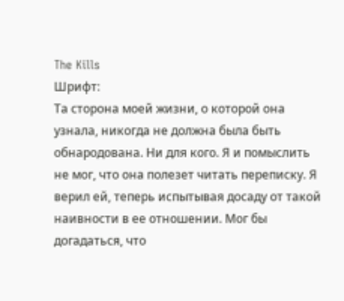The Kills
Шрифт:
Та сторона моей жизни, о которой она узнала, никогда не должна была быть обнародована. Ни для кого. Я и помыслить не мог, что она полезет читать переписку. Я верил ей, теперь испытывая досаду от такой наивности в ее отношении. Мог бы догадаться, что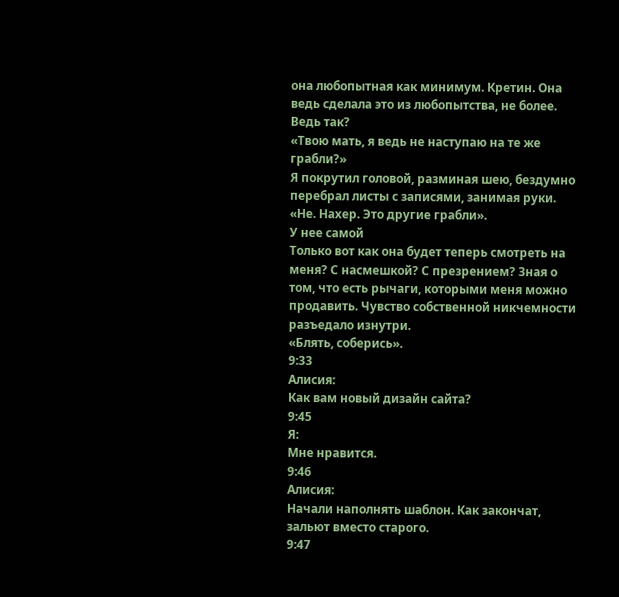она любопытная как минимум. Кретин. Она ведь сделала это из любопытства, не более. Ведь так?
«Твою мать, я ведь не наступаю на те же грабли?»
Я покрутил головой, разминая шею, бездумно перебрал листы с записями, занимая руки.
«Не. Нахер. Это другие грабли».
У нее самой
Только вот как она будет теперь смотреть на меня? С насмешкой? С презрением? Зная о том, что есть рычаги, которыми меня можно продавить. Чувство собственной никчемности разъедало изнутри.
«Блять, соберись».
9:33
Алисия:
Как вам новый дизайн сайта?
9:45
Я:
Мне нравится.
9:46
Алисия:
Начали наполнять шаблон. Как закончат, зальют вместо старого.
9:47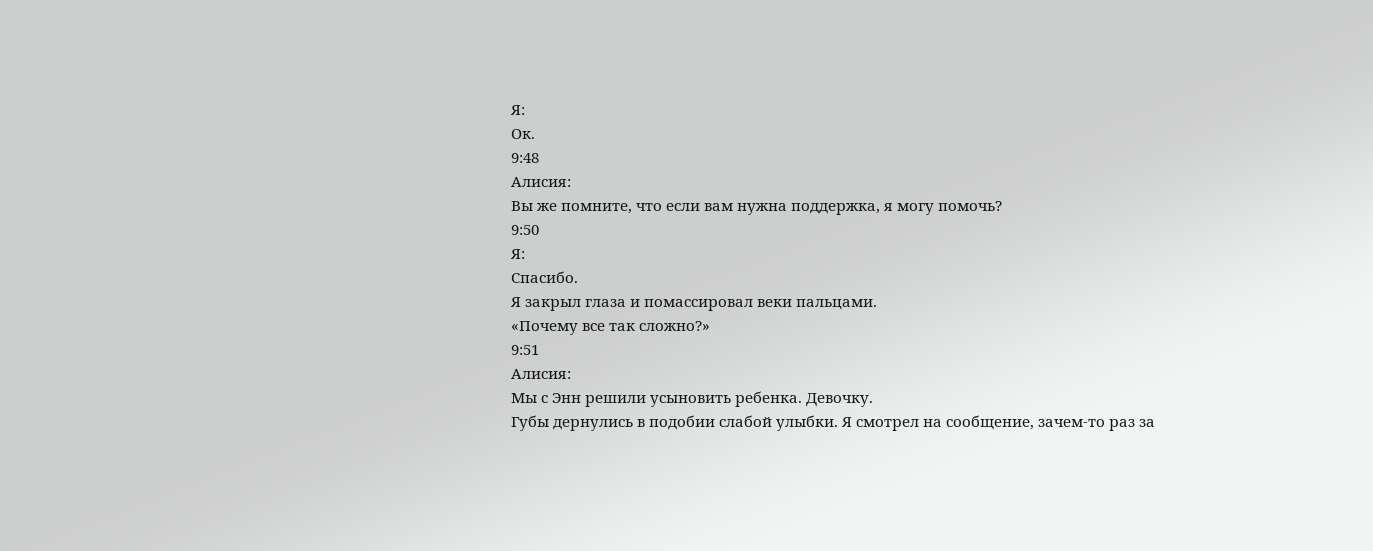Я:
Ок.
9:48
Алисия:
Вы же помните, что если вам нужна поддержка, я могу помочь?
9:50
Я:
Спасибо.
Я закрыл глаза и помассировал веки пальцами.
«Почему все так сложно?»
9:51
Алисия:
Мы с Энн решили усыновить ребенка. Девочку.
Губы дернулись в подобии слабой улыбки. Я смотрел на сообщение, зачем-то раз за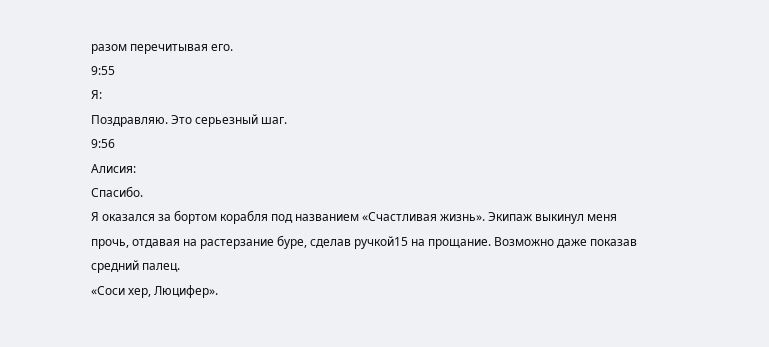разом перечитывая его.
9:55
Я:
Поздравляю. Это серьезный шаг.
9:56
Алисия:
Спасибо.
Я оказался за бортом корабля под названием «Счастливая жизнь». Экипаж выкинул меня прочь, отдавая на растерзание буре, сделав ручкой15 на прощание. Возможно даже показав средний палец.
«Соси хер, Люцифер».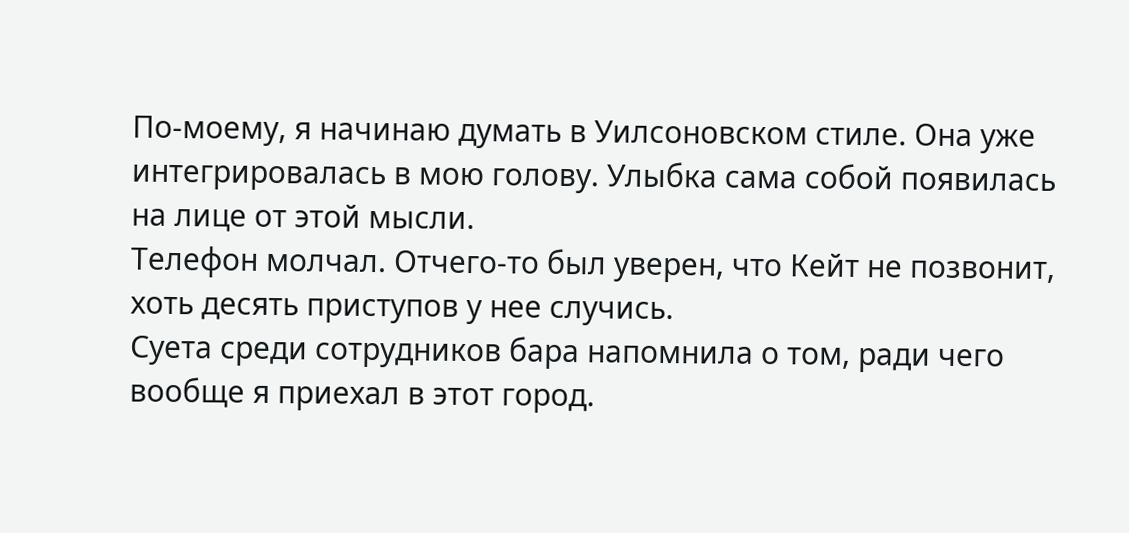По-моему, я начинаю думать в Уилсоновском стиле. Она уже интегрировалась в мою голову. Улыбка сама собой появилась на лице от этой мысли.
Телефон молчал. Отчего-то был уверен, что Кейт не позвонит, хоть десять приступов у нее случись.
Суета среди сотрудников бара напомнила о том, ради чего вообще я приехал в этот город.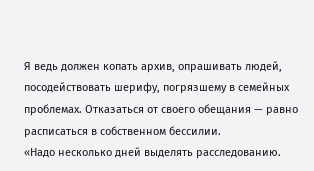Я ведь должен копать архив, опрашивать людей, посодействовать шерифу, погрязшему в семейных проблемах. Отказаться от своего обещания — равно расписаться в собственном бессилии.
«Надо несколько дней выделять расследованию.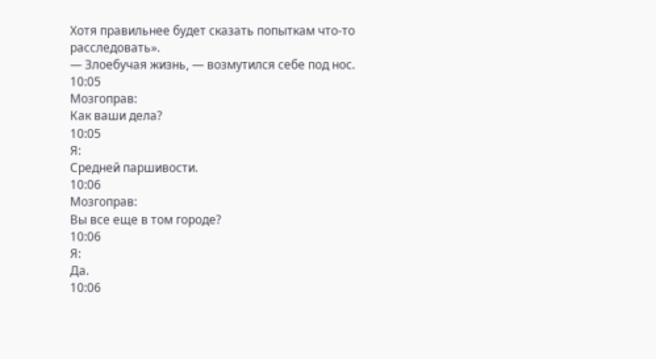Хотя правильнее будет сказать попыткам что-то расследовать».
— Злоебучая жизнь, — возмутился себе под нос.
10:05
Мозгоправ:
Как ваши дела?
10:05
Я:
Средней паршивости.
10:06
Мозгоправ:
Вы все еще в том городе?
10:06
Я:
Да.
10:06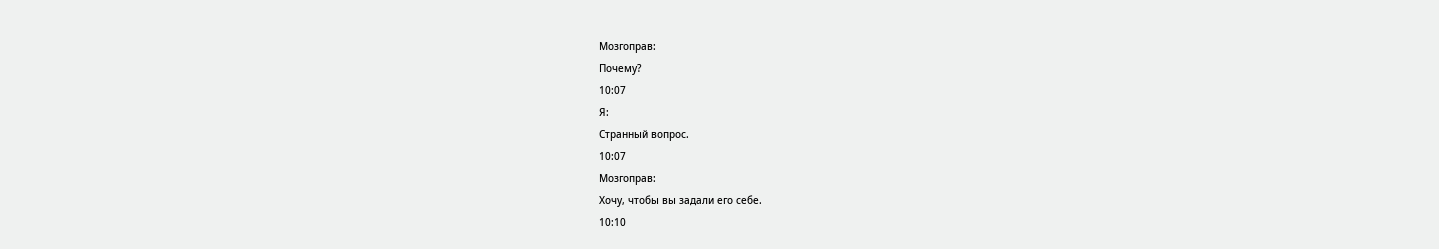Мозгоправ:
Почему?
10:07
Я:
Странный вопрос.
10:07
Мозгоправ:
Хочу, чтобы вы задали его себе.
10:10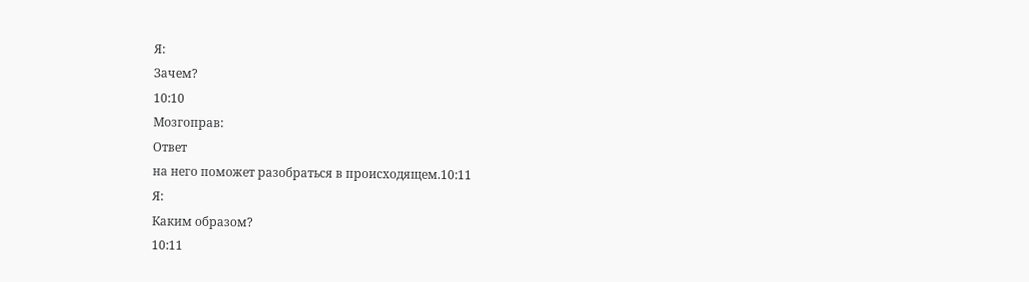Я:
Зачем?
10:10
Мозгоправ:
Ответ
на него поможет разобраться в происходящем.10:11
Я:
Каким образом?
10:11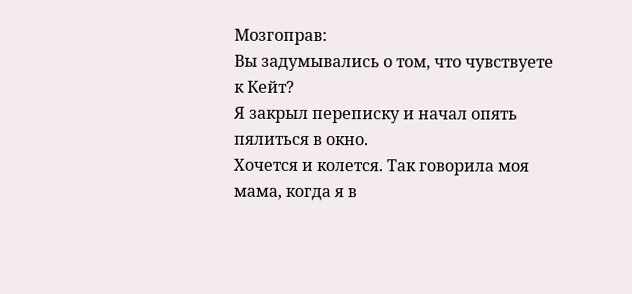Мозгоправ:
Вы задумывались о том, что чувствуете к Кейт?
Я закрыл переписку и начал опять пялиться в окно.
Хочется и колется. Так говорила моя мама, когда я в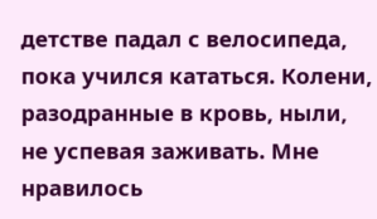детстве падал с велосипеда, пока учился кататься. Колени, разодранные в кровь, ныли, не успевая заживать. Мне нравилось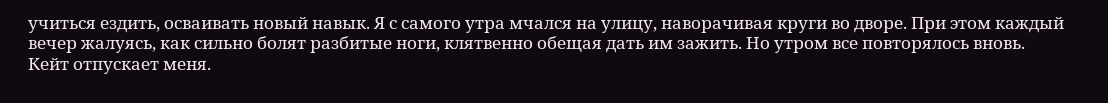учиться ездить, осваивать новый навык. Я с самого утра мчался на улицу, наворачивая круги во дворе. При этом каждый вечер жалуясь, как сильно болят разбитые ноги, клятвенно обещая дать им зажить. Но утром все повторялось вновь.
Кейт отпускает меня.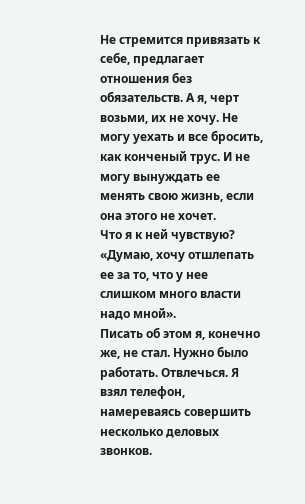Не стремится привязать к себе, предлагает отношения без обязательств. А я, черт возьми, их не хочу. Не могу уехать и все бросить, как конченый трус. И не могу вынуждать ее менять свою жизнь, если она этого не хочет.
Что я к ней чувствую?
«Думаю, хочу отшлепать ее за то, что у нее слишком много власти надо мной».
Писать об этом я, конечно же, не стал. Нужно было работать. Отвлечься. Я взял телефон, намереваясь совершить несколько деловых звонков.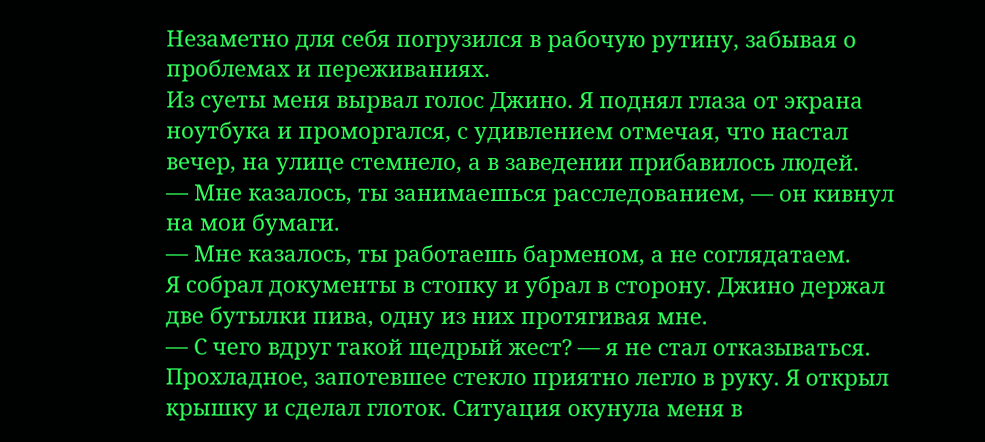Незаметно для себя погрузился в рабочую рутину, забывая о проблемах и переживаниях.
Из суеты меня вырвал голос Джино. Я поднял глаза от экрана ноутбука и проморгался, с удивлением отмечая, что настал вечер, на улице стемнело, а в заведении прибавилось людей.
— Мне казалось, ты занимаешься расследованием, — он кивнул на мои бумаги.
— Мне казалось, ты работаешь барменом, а не соглядатаем.
Я собрал документы в стопку и убрал в сторону. Джино держал две бутылки пива, одну из них протягивая мне.
— С чего вдруг такой щедрый жест? — я не стал отказываться.
Прохладное, запотевшее стекло приятно легло в руку. Я открыл крышку и сделал глоток. Ситуация окунула меня в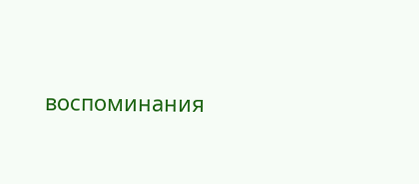воспоминания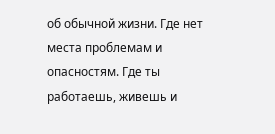об обычной жизни. Где нет места проблемам и опасностям. Где ты работаешь, живешь и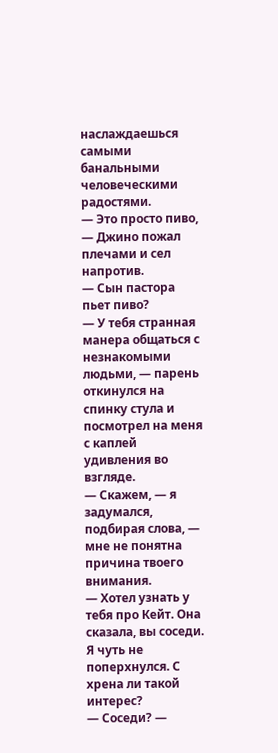наслаждаешься самыми банальными человеческими радостями.
— Это просто пиво, — Джино пожал плечами и сел напротив.
— Сын пастора пьет пиво?
— У тебя странная манера общаться с незнакомыми людьми, — парень откинулся на спинку стула и посмотрел на меня с каплей удивления во взгляде.
— Скажем, — я задумался, подбирая слова, — мне не понятна причина твоего внимания.
— Хотел узнать у тебя про Кейт. Она сказала, вы соседи.
Я чуть не поперхнулся. С хрена ли такой интерес?
— Соседи? —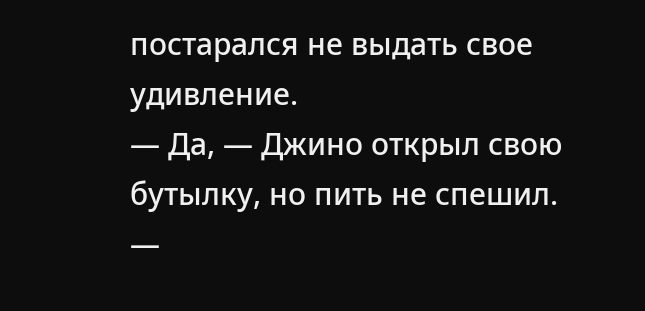постарался не выдать свое удивление.
— Да, — Джино открыл свою бутылку, но пить не спешил.
—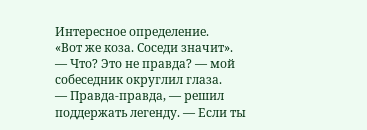Интересное определение.
«Вот же коза. Соседи значит».
— Что? Это не правда? — мой собеседник округлил глаза.
— Правда-правда, — решил поддержать легенду. — Если ты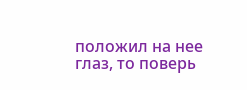положил на нее глаз, то поверь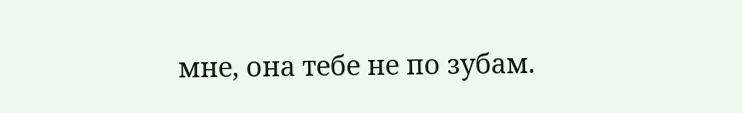мне, она тебе не по зубам.